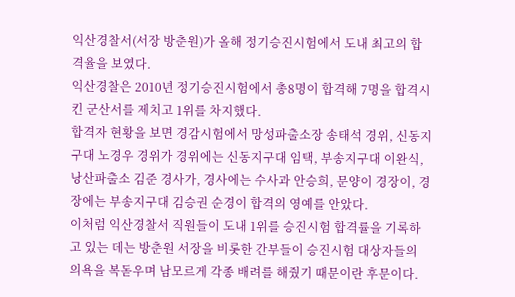익산경찰서(서장 방춘원)가 올해 정기승진시험에서 도내 최고의 합격율을 보였다.
익산경찰은 2010년 정기승진시험에서 총8명이 합격해 7명을 합격시킨 군산서를 제치고 1위를 차지했다.
합격자 현황을 보면 경감시험에서 망성파출소장 송태석 경위, 신동지구대 노경우 경위가 경위에는 신동지구대 임택, 부송지구대 이완식, 낭산파출소 김준 경사가, 경사에는 수사과 안승희, 문양이 경장이, 경장에는 부송지구대 김승권 순경이 합격의 영예를 안았다.
이처럼 익산경찰서 직원들이 도내 1위를 승진시험 합격률을 기록하고 있는 데는 방춘원 서장을 비롯한 간부들이 승진시험 대상자들의 의욕을 복돋우며 남모르게 각종 배려를 해줬기 때문이란 후문이다.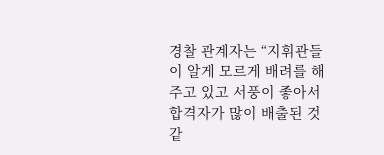경찰 관계자는 “지휘관들이 알게 모르게 배려를 해주고 있고 서풍이 좋아서 합격자가 많이 배출된 것 같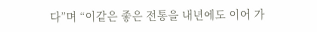다”며 “이같은 좋은 전통을 내년에도 이어 가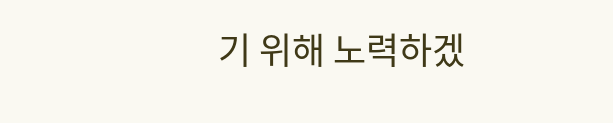기 위해 노력하겠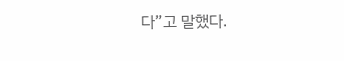다”고 말했다.